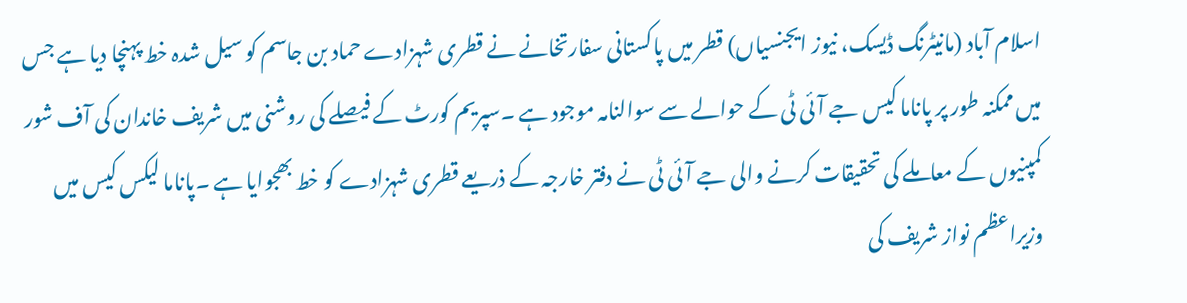اسلام آباد (مانیٹرنگ ڈیسک، نیوز ایجنسیاں) قطر میں پاکستانی سفارتخانے نے قطری شہزادے حماد بن جاسم کو سیل شدہ خط پہنچا دیا ہے جس میں ممکنہ طور پر پاناما کیس جے آئی ٹی کے حوالے سے سوالنامہ موجود ہے ۔سپریم کورٹ کے فیصلے کی روشنی میں شریف خاندان کی آف شور کمپنیوں کے معاملے کی تحقیقات کرنے والی جے آئی ٹی نے دفتر خارجہ کے ذریعے قطری شہزادے کو خط بھجوایا ہے ۔پاناما لیکس کیس میں وزیراعظم نواز شریف کی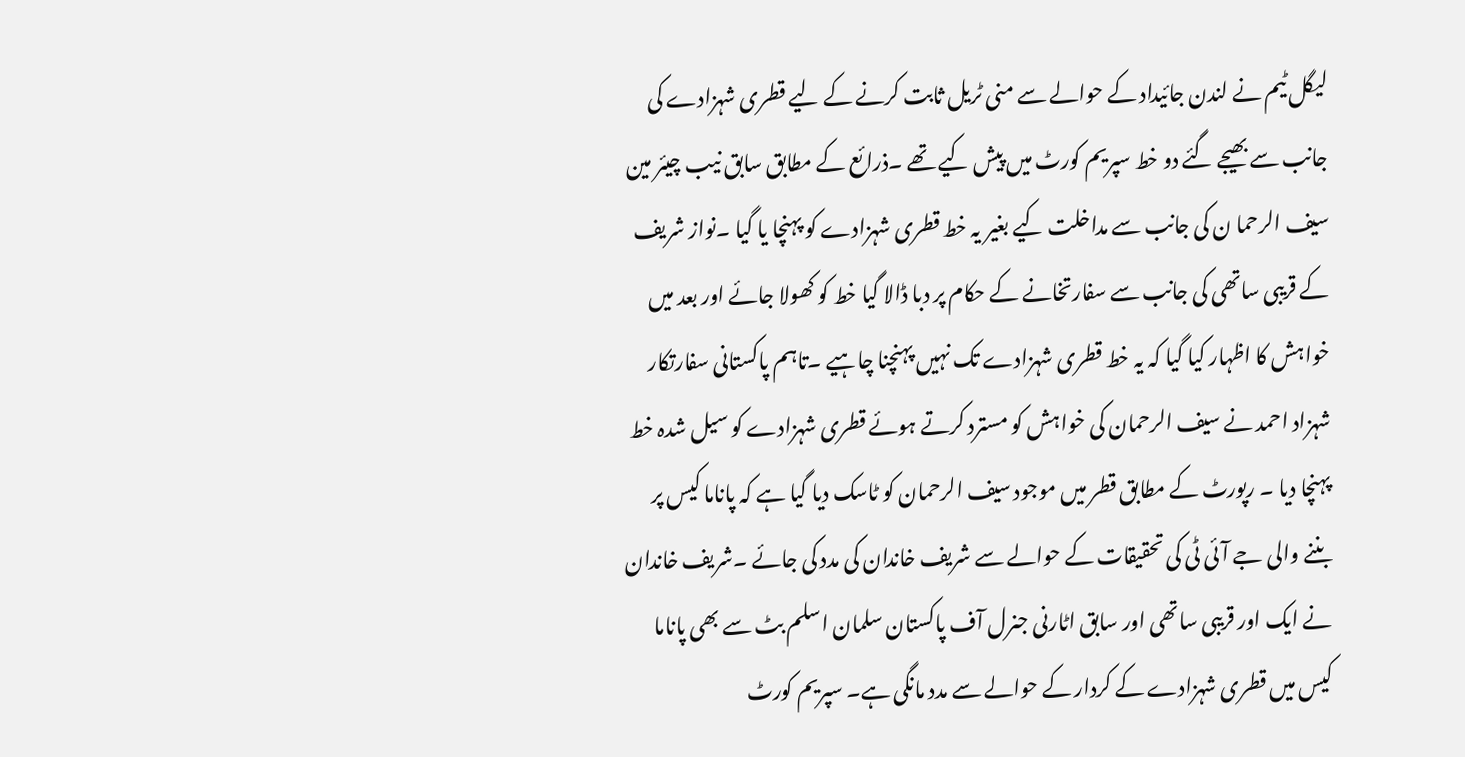لیگل ٹیم نے لندن جائیداد کے حوالے سے منی ٹریل ثابت کرنے کے لیے قطری شہزادے کی جانب سے بھیجے گئے دو خط سپریم کورٹ میں پیش کیے تھے ۔ذرائع کے مطابق سابق نیب چیئر مین سیف الرحما ن کی جانب سے مداخلت کیے بغیر یہ خط قطری شہزادے کو پہنچا یا گیا ۔نواز شریف کے قریبی ساتھی کی جانب سے سفارتخانے کے حکام پر دبا ڈالا گیا خط کو کھولا جائے اور بعد میں خواہش کا اظہار کیا گیا کہ یہ خط قطری شہزادے تک نہیں پہنچنا چاہیے ۔تاہم پاکستانی سفارتکار شہزاد احمد نے سیف الرحمان کی خواہش کو مسترد کرتے ہوئے قطری شہزادے کو سیل شدہ خط پہنچا دیا ۔ رپورٹ کے مطابق قطر میں موجود سیف الرحمان کو ٹاسک دیا گیا ہے کہ پاناما کیس پر بننے والی جے آئی ٹی کی تحقیقات کے حوالے سے شریف خاندان کی مدد کی جائے ۔شریف خاندان نے ایک اور قریبی ساتھی اور سابق اٹارنی جنرل آف پاکستان سلمان اسلم بٹ سے بھی پاناما کیس میں قطری شہزادے کے کردار کے حوالے سے مدد مانگی ہے۔ سپریم کورٹ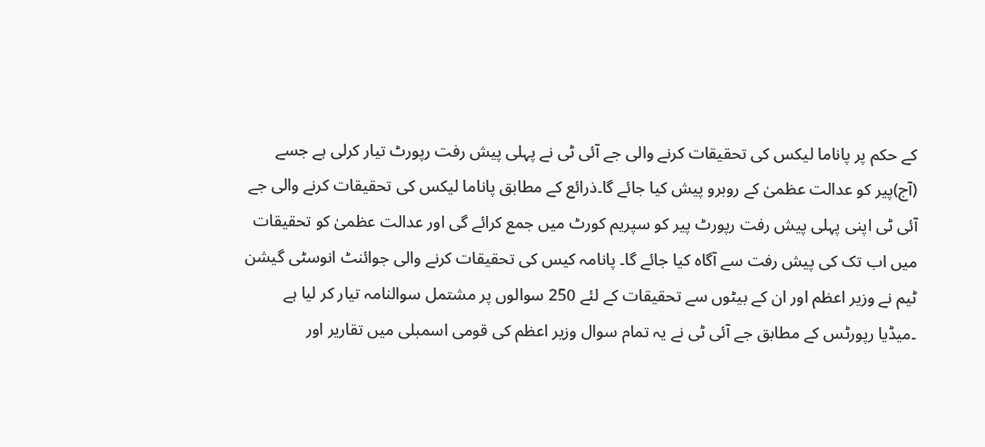کے حکم پر پاناما لیکس کی تحقیقات کرنے والی جے آئی ٹی نے پہلی پیش رفت رپورٹ تیار کرلی ہے جسے (آج)پیر کو عدالت عظمیٰ کے روبرو پیش کیا جائے گا۔ذرائع کے مطابق پاناما لیکس کی تحقیقات کرنے والی جے آئی ٹی اپنی پہلی پیش رفت رپورٹ پیر کو سپریم کورٹ میں جمع کرائے گی اور عدالت عظمیٰ کو تحقیقات میں اب تک کی پیش رفت سے آگاہ کیا جائے گا۔ پانامہ کیس کی تحقیقات کرنے والی جوائنٹ انوسٹی گیشن ٹیم نے وزیر اعظم اور ان کے بیٹوں سے تحقیقات کے لئے 250 سوالوں پر مشتمل سوالنامہ تیار کر لیا ہے ۔میڈیا رپورٹس کے مطابق جے آئی ٹی نے یہ تمام سوال وزیر اعظم کی قومی اسمبلی میں تقاریر اور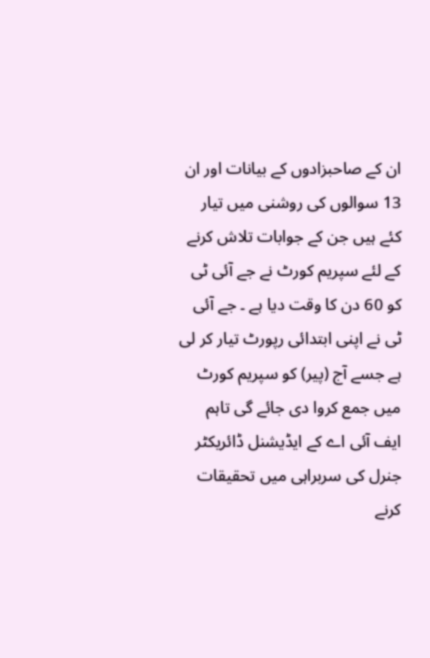ان کے صاحبزادوں کے بیانات اور ان 13 سوالوں کی روشنی میں تیار کئے ہیں جن کے جوابات تلاش کرنے کے لئے سپریم کورٹ نے جے آئی ٹی کو 60 دن کا وقت دیا ہے ۔ جے آئی ٹی نے اپنی ابتدائی رپورٹ تیار کر لی ہے جسے آج (پیر) کو سپریم کورٹ میں جمع کروا دی جائے گی تاہم ایف آئی اے کے ایڈیشنل ڈائریکٹر جنرل کی سربراہی میں تحقیقات کرنے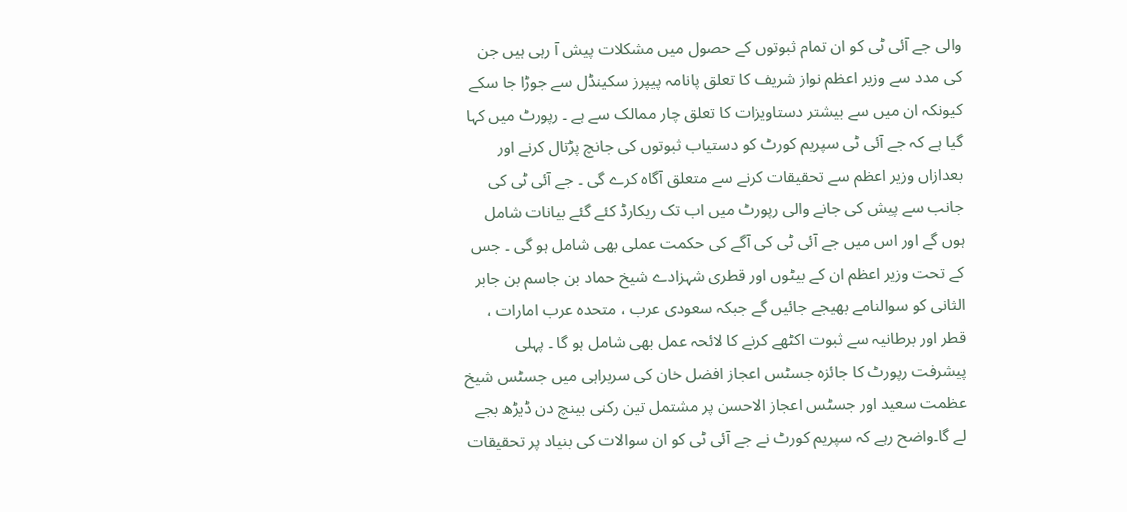والی جے آئی ٹی کو ان تمام ثبوتوں کے حصول میں مشکلات پیش آ رہی ہیں جن کی مدد سے وزیر اعظم نواز شریف کا تعلق پانامہ پیپرز سکینڈل سے جوڑا جا سکے کیونکہ ان میں سے بیشتر دستاویزات کا تعلق چار ممالک سے ہے ۔ رپورٹ میں کہا گیا ہے کہ جے آئی ٹی سپریم کورٹ کو دستیاب ثبوتوں کی جانچ پڑتال کرنے اور بعدازاں وزیر اعظم سے تحقیقات کرنے سے متعلق آگاہ کرے گی ۔ جے آئی ٹی کی جانب سے پیش کی جانے والی رپورٹ میں اب تک ریکارڈ کئے گئے بیانات شامل ہوں گے اور اس میں جے آئی ٹی کی آگے کی حکمت عملی بھی شامل ہو گی ۔ جس کے تحت وزیر اعظم ان کے بیٹوں اور قطری شہزادے شیخ حماد بن جاسم بن جابر الثانی کو سوالنامے بھیجے جائیں گے جبکہ سعودی عرب ، متحدہ عرب امارات ، قطر اور برطانیہ سے ثبوت اکٹھے کرنے کا لائحہ عمل بھی شامل ہو گا ۔ پہلی پیشرفت رپورٹ کا جائزہ جسٹس اعجاز افضل خان کی سربراہی میں جسٹس شیخ عظمت سعید اور جسٹس اعجاز الاحسن پر مشتمل تین رکنی بینچ دن ڈیڑھ بجے لے گا۔واضح رہے کہ سپریم کورٹ نے جے آئی ٹی کو ان سوالات کی بنیاد پر تحقیقات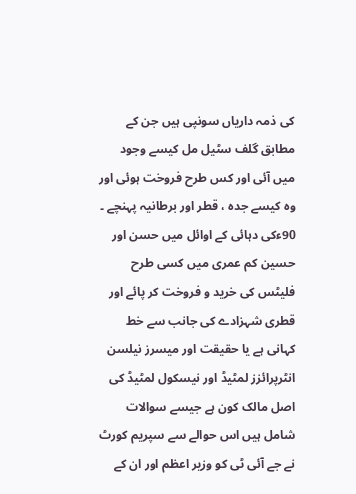کی ذمہ داریاں سونپی ہیں جن کے مطابق گلف سٹیل مل کیسے وجود میں آئی اور کس طرح فروخت ہوئی اور وہ کیسے جدہ ، قطر اور برطانیہ پہنچے ۔ 90ءکی دہائی کے اوائل میں حسن اور حسین کم عمری میں کسی طرح فلیٹس کی خرید و فروخت کر پائے اور قطری شہزادے کی جانب سے خط کہانی ہے یا حقیقت اور میسرز نیلسن انٹرپرائزز لمٹیڈ اور نیسکول لمٹیڈ کی اصل مالک کون ہے جیسے سوالات شامل ہیں اس حوالے سے سپریم کورٹ نے جے آئی ٹی کو وزیر اعظم اور ان کے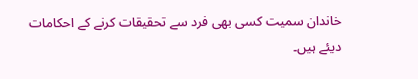خاندان سمیت کسی بھی فرد سے تحقیقات کرنے کے احکامات دیئے ہیں۔